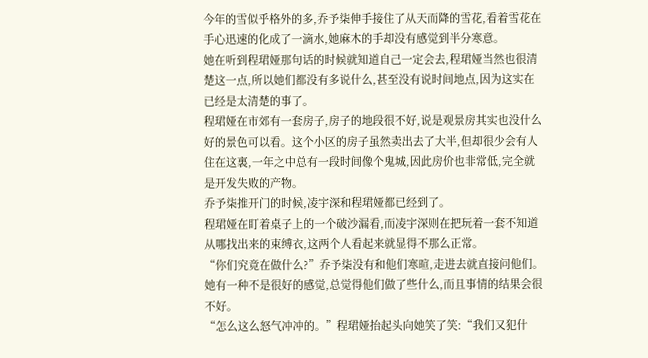今年的雪似乎格外的多,乔予柒伸手接住了从天而降的雪花,看着雪花在手心迅速的化成了一滴水,她麻木的手却没有感觉到半分寒意。
她在听到程珺娅那句话的时候就知道自己一定会去,程珺娅当然也很清楚这一点,所以她们都没有多说什么,甚至没有说时间地点,因为这实在已经是太清楚的事了。
程珺娅在市郊有一套房子,房子的地段很不好,说是观景房其实也没什么好的景色可以看。这个小区的房子虽然卖出去了大半,但却很少会有人住在这裏,一年之中总有一段时间像个鬼城,因此房价也非常低,完全就是开发失败的产物。
乔予柒推开门的时候,凌宇深和程珺娅都已经到了。
程珺娅在盯着桌子上的一个破沙漏看,而凌宇深则在把玩着一套不知道从哪找出来的束缚衣,这两个人看起来就显得不那么正常。
“你们究竟在做什么?”乔予柒没有和他们寒暄,走进去就直接问他们。她有一种不是很好的感觉,总觉得他们做了些什么,而且事情的结果会很不好。
“怎么这么怒气冲冲的。”程珺娅抬起头向她笑了笑:“我们又犯什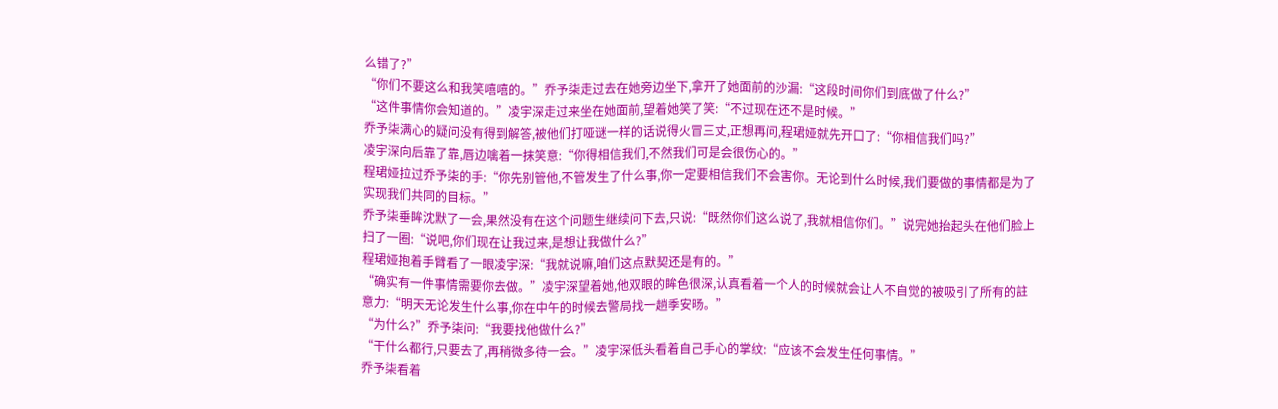么错了?”
“你们不要这么和我笑嘻嘻的。”乔予柒走过去在她旁边坐下,拿开了她面前的沙漏:“这段时间你们到底做了什么?”
“这件事情你会知道的。”凌宇深走过来坐在她面前,望着她笑了笑:“不过现在还不是时候。”
乔予柒满心的疑问没有得到解答,被他们打哑谜一样的话说得火冒三丈,正想再问,程珺娅就先开口了:“你相信我们吗?”
凌宇深向后靠了靠,唇边噙着一抹笑意:“你得相信我们,不然我们可是会很伤心的。”
程珺娅拉过乔予柒的手:“你先别管他,不管发生了什么事,你一定要相信我们不会害你。无论到什么时候,我们要做的事情都是为了实现我们共同的目标。”
乔予柒垂眸沈默了一会,果然没有在这个问题生继续问下去,只说:“既然你们这么说了,我就相信你们。”说完她抬起头在他们脸上扫了一圈:“说吧,你们现在让我过来,是想让我做什么?”
程珺娅抱着手臂看了一眼凌宇深:“我就说嘛,咱们这点默契还是有的。”
“确实有一件事情需要你去做。”凌宇深望着她,他双眼的眸色很深,认真看着一个人的时候就会让人不自觉的被吸引了所有的註意力:“明天无论发生什么事,你在中午的时候去警局找一趟季安旸。”
“为什么?”乔予柒问:“我要找他做什么?”
“干什么都行,只要去了,再稍微多待一会。”凌宇深低头看着自己手心的掌纹:“应该不会发生任何事情。”
乔予柒看着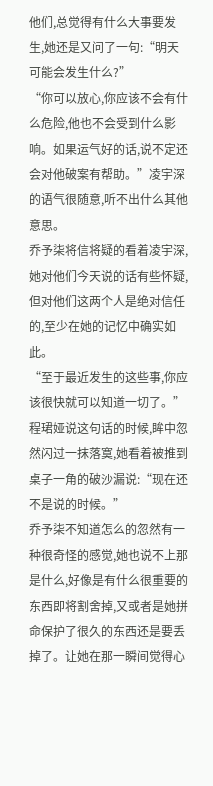他们,总觉得有什么大事要发生,她还是又问了一句:“明天可能会发生什么?”
“你可以放心,你应该不会有什么危险,他也不会受到什么影响。如果运气好的话,说不定还会对他破案有帮助。”凌宇深的语气很随意,听不出什么其他意思。
乔予柒将信将疑的看着凌宇深,她对他们今天说的话有些怀疑,但对他们这两个人是绝对信任的,至少在她的记忆中确实如此。
“至于最近发生的这些事,你应该很快就可以知道一切了。”程珺娅说这句话的时候,眸中忽然闪过一抹落寞,她看着被推到桌子一角的破沙漏说:“现在还不是说的时候。”
乔予柒不知道怎么的忽然有一种很奇怪的感觉,她也说不上那是什么,好像是有什么很重要的东西即将割舍掉,又或者是她拼命保护了很久的东西还是要丢掉了。让她在那一瞬间觉得心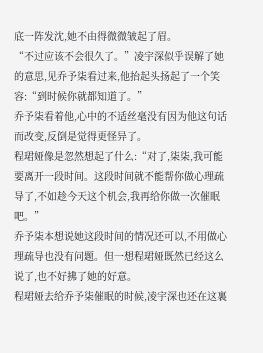底一阵发沈,她不由得微微皱起了眉。
“不过应该不会很久了。”凌宇深似乎误解了她的意思,见乔予柒看过来,他抬起头扬起了一个笑容:“到时候你就都知道了。”
乔予柒看着他,心中的不适丝毫没有因为他这句话而改变,反倒是觉得更怪异了。
程珺娅像是忽然想起了什么:“对了,柒柒,我可能要离开一段时间。这段时间就不能帮你做心理疏导了,不如趁今天这个机会,我再给你做一次催眠吧。”
乔予柒本想说她这段时间的情况还可以,不用做心理疏导也没有问题。但一想程珺娅既然已经这么说了,也不好拂了她的好意。
程珺娅去给乔予柒催眠的时候,凌宇深也还在这裏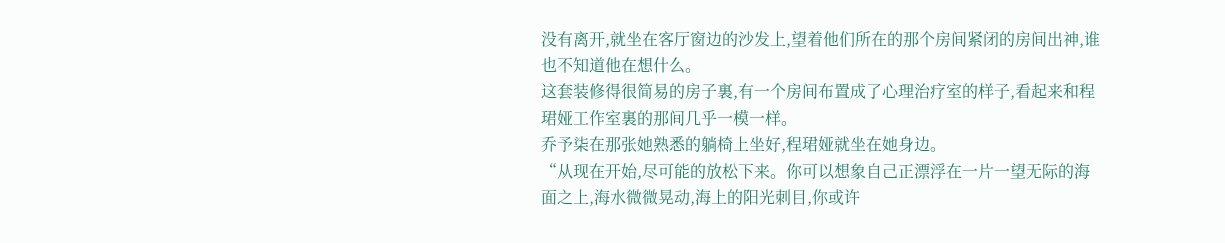没有离开,就坐在客厅窗边的沙发上,望着他们所在的那个房间紧闭的房间出神,谁也不知道他在想什么。
这套装修得很简易的房子裏,有一个房间布置成了心理治疗室的样子,看起来和程珺娅工作室裏的那间几乎一模一样。
乔予柒在那张她熟悉的躺椅上坐好,程珺娅就坐在她身边。
“从现在开始,尽可能的放松下来。你可以想象自己正漂浮在一片一望无际的海面之上,海水微微晃动,海上的阳光刺目,你或许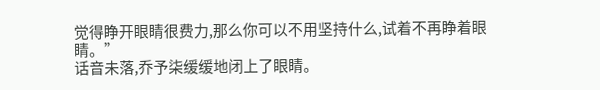觉得睁开眼睛很费力,那么你可以不用坚持什么,试着不再睁着眼睛。”
话音未落,乔予柒缓缓地闭上了眼睛。